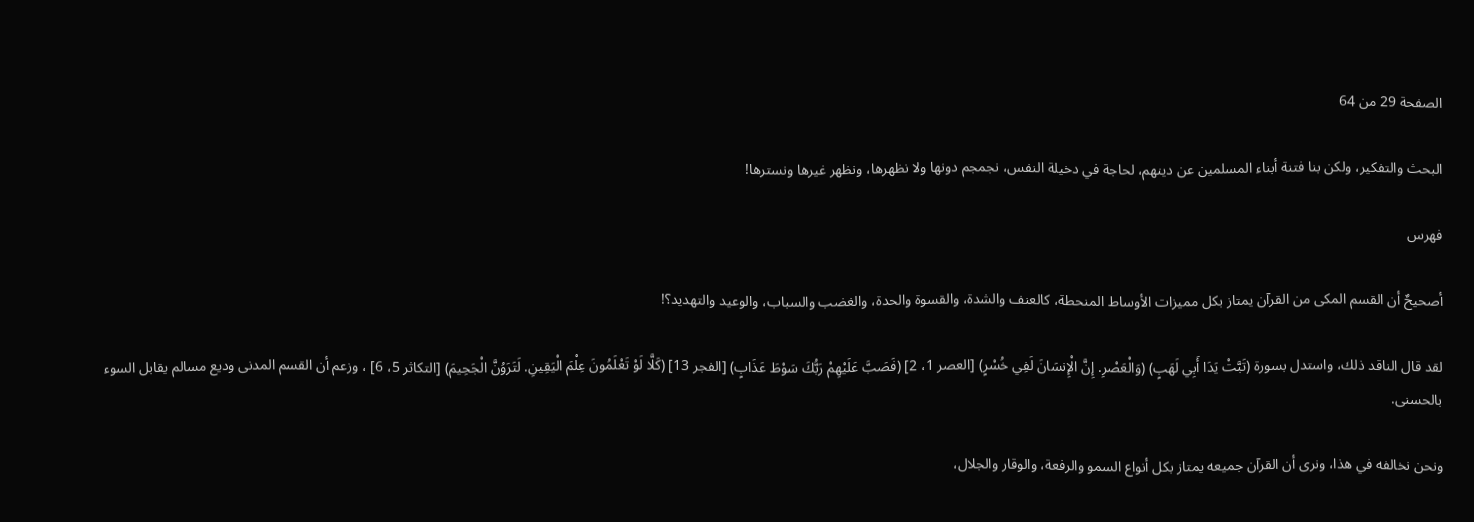الصفحة 29 من 64

البحث والتفكير، ولكن بنا فتنة أبناء المسلمين عن دينهم، لحاجة في دخيلة النفس، نجمجم دونها ولا نظهرها، ونظهر غيرها ونسترها!

فهرس

أصحيحٌ أن القسم المكى من القرآن يمتاز بكل مميزات الأوساط المنحطة، كالعنف والشدة، والقسوة والحدة، والغضب والسباب، والوعيد والتهديد؟!

لقد قال الناقد ذلك، واستدل بسورة (تَبَّتْ يَدَا أَبِي لَهَبٍ) (وَالْعَصْرِ. إِنَّ الْإِنسَانَ لَفِي خُسْرٍ) [العصر 1، 2] (فَصَبَّ عَلَيْهِمْ رَبُّكَ سَوْطَ عَذَابٍ) [الفجر 13] (كَلَّا لَوْ تَعْلَمُونَ عِلْمَ الْيَقِينِ. لَتَرَوُنَّ الْجَحِيمَ) [التكاثر 5، 6] ، وزعم أن القسم المدنى وديع مسالم يقابل السوء بالحسنى.

ونحن نخالفه في هذا، ونرى أن القرآن جميعه يمتاز بكل أنواع السمو والرفعة، والوقار والجلال،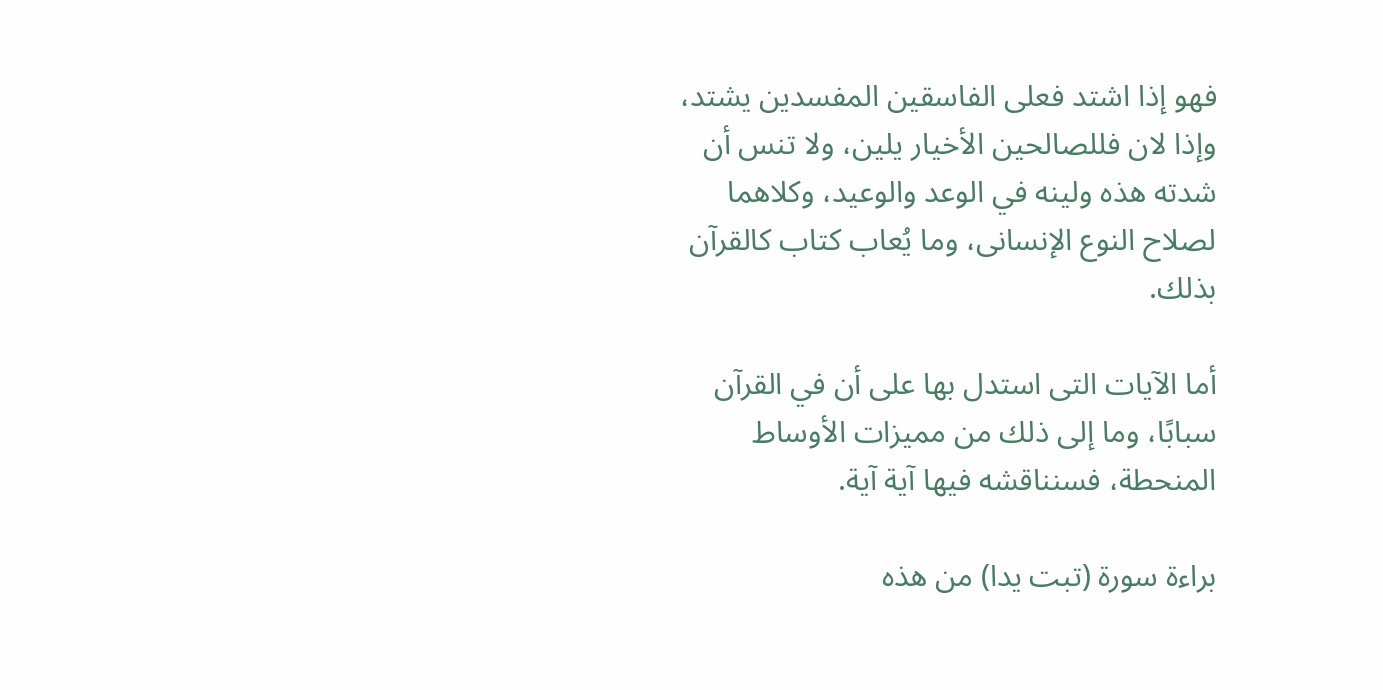فهو إذا اشتد فعلى الفاسقين المفسدين يشتد، وإذا لان فللصالحين الأخيار يلين، ولا تنس أن شدته هذه ولينه في الوعد والوعيد، وكلاهما لصلاح النوع الإنسانى، وما يُعاب كتاب كالقرآن بذلك.

أما الآيات التى استدل بها على أن في القرآن سبابًا، وما إلى ذلك من مميزات الأوساط المنحطة، فسنناقشه فيها آية آية.

براءة سورة (تبت يدا) من هذه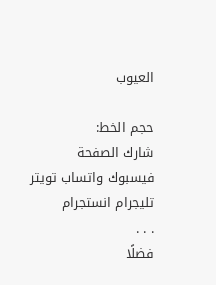العيوب

حجم الخط:
شارك الصفحة
فيسبوك واتساب تويتر تليجرام انستجرام
. . .
فضلًا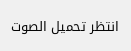انتظر تحميل الصوت